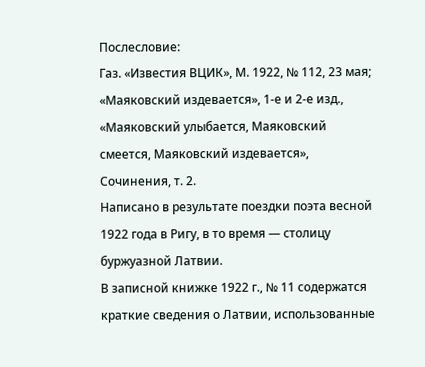Послесловие:
Газ. «Известия ВЦИК», М. 1922, № 112, 23 мая; «Маяковский издевается», 1-е и 2-е изд., «Маяковский улыбается, Маяковский смеется, Маяковский издевается», Сочинения, т. 2.
Написано в результате поездки поэта весной 1922 года в Ригу, в то время — столицу буржуазной Латвии.
В записной книжке 1922 г., № 11 содержатся краткие сведения о Латвии, использованные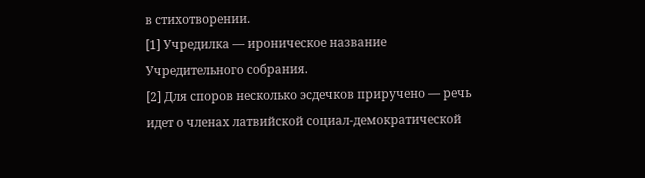в стихотворении.
[1] Учредилка — ироническое название Учредительного собрания.
[2] Для споров несколько эсдечков приручено — речь идет о членах латвийской социал-демократической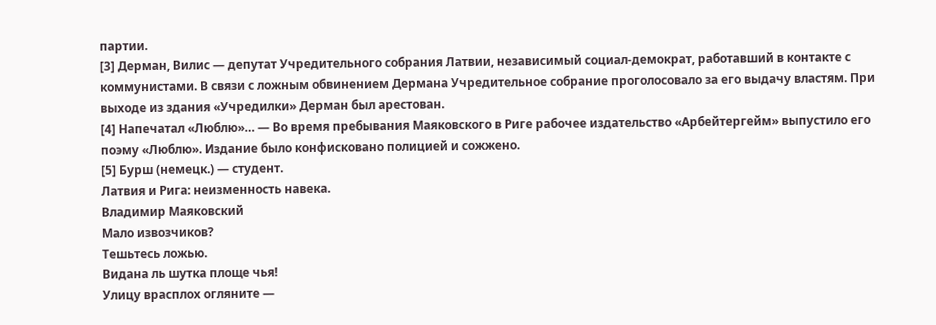партии.
[3] Дерман, Вилис — депутат Учредительного собрания Латвии, независимый социал-демократ, работавший в контакте с коммунистами. В связи с ложным обвинением Дермана Учредительное собрание проголосовало за его выдачу властям. При выходе из здания «Учредилки» Дерман был арестован.
[4] Напечатал «Люблю»… — Во время пребывания Маяковского в Риге рабочее издательство «Арбейтергейм» выпустило его поэму «Люблю». Издание было конфисковано полицией и сожжено.
[5] Бурш (немецк.) — студент.
Латвия и Рига: неизменность навека.
Владимир Маяковский
Мало извозчиков?
Тешьтесь ложью.
Видана ль шутка площе чья!
Улицу врасплох огляните —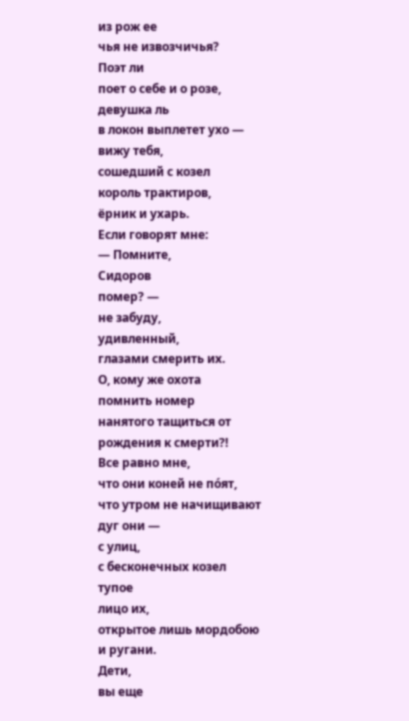из рож ее
чья не извозчичья?
Поэт ли
поет о себе и о розе,
девушка ль
в локон выплетет ухо —
вижу тебя,
сошедший с козел
король трактиров,
ёрник и ухарь.
Если говорят мне:
— Помните,
Сидоров
помер? —
не забуду,
удивленный,
глазами смерить их.
О, кому же охота
помнить номер
нанятого тащиться от рождения к смерти?!
Все равно мне,
что они коней не по́ят,
что утром не начищивают дуг они —
с улиц,
с бесконечных козел
тупое
лицо их,
открытое лишь мордобою и ругани.
Дети,
вы еще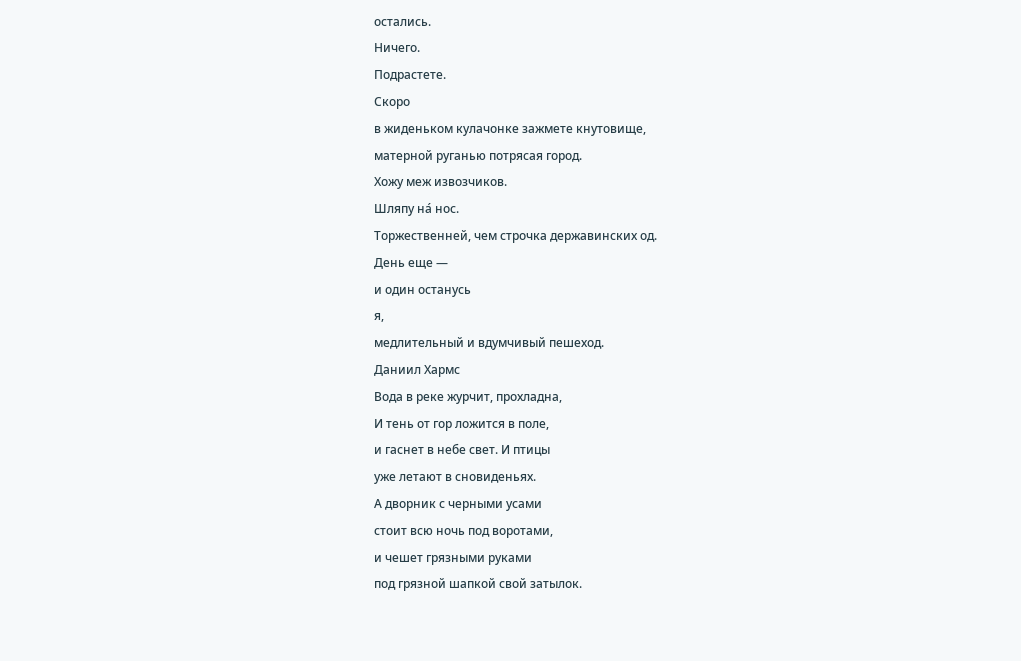остались.
Ничего.
Подрастете.
Скоро
в жиденьком кулачонке зажмете кнутовище,
матерной руганью потрясая город.
Хожу меж извозчиков.
Шляпу на́ нос.
Торжественней, чем строчка державинских од.
День еще —
и один останусь
я,
медлительный и вдумчивый пешеход.
Даниил Хармс
Вода в реке журчит, прохладна,
И тень от гор ложится в поле,
и гаснет в небе свет. И птицы
уже летают в сновиденьях.
А дворник с черными усами
стоит всю ночь под воротами,
и чешет грязными руками
под грязной шапкой свой затылок.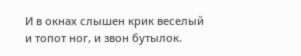И в окнах слышен крик веселый
и топот ног, и звон бутылок.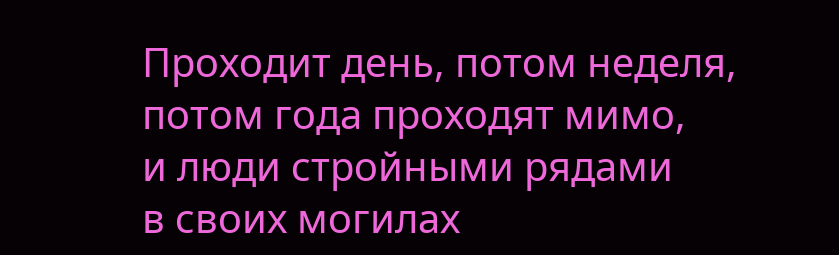Проходит день, потом неделя,
потом года проходят мимо,
и люди стройными рядами
в своих могилах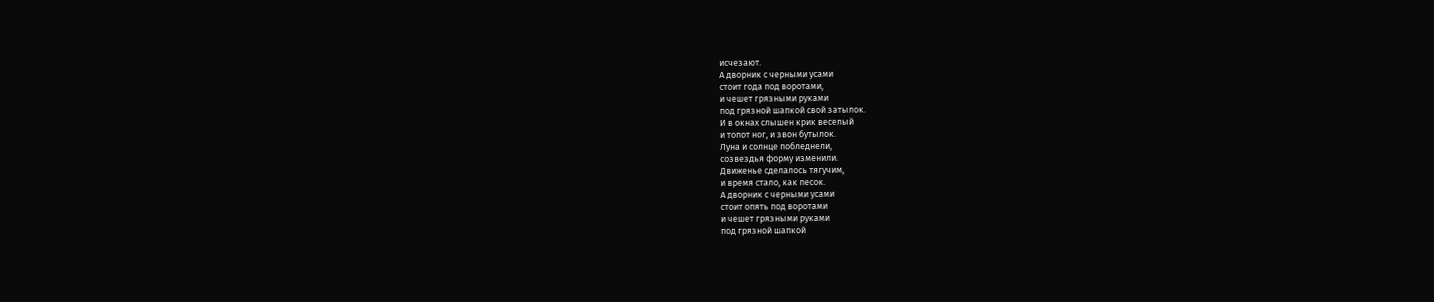исчезают.
А дворник с черными усами
стоит года под воротами,
и чешет грязными руками
под грязной шапкой свой затылок.
И в окнах слышен крик веселый
и топот ног, и звон бутылок.
Луна и солнце побледнели,
созвездья форму изменили.
Движенье сделалось тягучим,
и время стало, как песок.
А дворник с черными усами
стоит опять под воротами
и чешет грязными руками
под грязной шапкой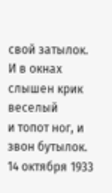свой затылок.
И в окнах слышен крик веселый
и топот ног, и звон бутылок.
14 октября 1933